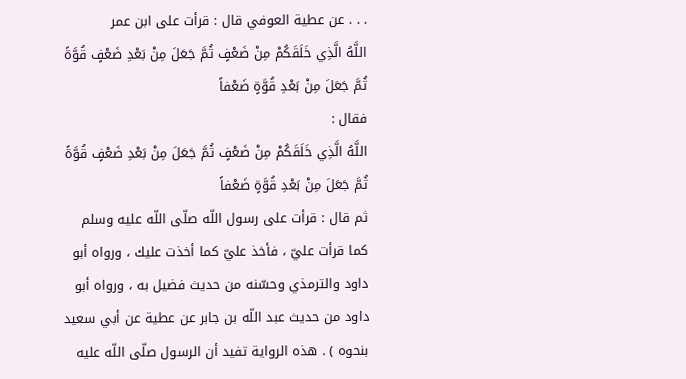. . . عن عطية العوفي قال : قرأت على ابن عمر
اللَّهُ الَّذِي خَلَقَكُمْ مِنْ ضَعْفٍ ثُمَّ جَعَلَ مِنْ بَعْدِ ضَعْفٍ قُوَّةً ثُمَّ جَعَلَ مِنْ بَعْدِ قُوَّةٍ ضَعْفاً
فقال :
اللَّهُ الَّذِي خَلَقَكُمْ مِنْ ضَعْفٍ ثُمَّ جَعَلَ مِنْ بَعْدِ ضَعْفٍ قُوَّةً ثُمَّ جَعَلَ مِنْ بَعْدِ قُوَّةٍ ضَعْفاً
ثم قال : قرأت على رسول اللّه صلّى اللّه عليه وسلم كما قرأت عليّ ، فأخذ عليّ كما أخذت عليك ، ورواه أبو داود والترمذي وحسّنه من حديث فضيل به ، ورواه أبو داود من حديث عبد اللّه بن جابر عن عطية عن أبي سعيد بنحوه ) . هذه الرواية تفيد أن الرسول صلّى اللّه عليه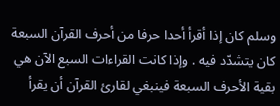وسلم كان إذا أقرأ أحدا حرفا من أحرف القرآن السبعة كان يتشدّد فيه . وإذا كانت القراءات السبع الآن هي بقية الأحرف السبعة فينبغي لقارئ القرآن أن يقرأ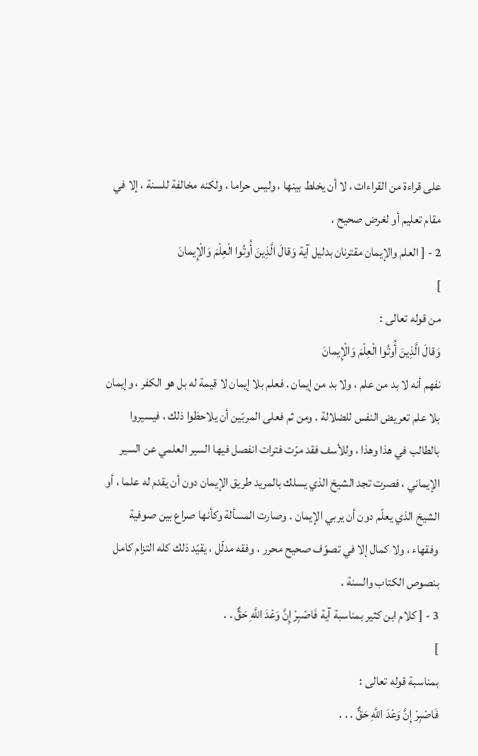على قراءة من القراءات ، لا أن يخلط بينها ، وليس حراما ، ولكنه مخالفة للسنة ، إلا في مقام تعليم أو لغرض صحيح .
2 - [ العلم والإيمان مقترنان بدليل آية وَقالَ الَّذِينَ أُوتُوا الْعِلْمَ وَالْإِيمانَ
]
من قوله تعالى :
وَقالَ الَّذِينَ أُوتُوا الْعِلْمَ وَالْإِيمانَ
نفهم أنه لا بد من علم ، ولا بد من إيمان . فعلم بلا إيمان لا قيمة له بل هو الكفر ، وإيمان بلا علم تعريض النفس للضلالة . ومن ثم فعلى المربّين أن يلاحظوا ذلك ، فيسيروا بالطالب في هذا وهذا ، وللأسف فقد مرّت فترات انفصل فيها السير العلمي عن السير الإيماني ، فصرت تجد الشيخ الذي يسلك بالمريد طريق الإيمان دون أن يقدم له علما ، أو الشيخ الذي يعلّم دون أن يربي الإيمان . وصارت المسألة وكأنها صراع بين صوفية وفقهاء ، ولا كمال إلا في تصوّف صحيح محرر ، وفقه مدلّل ، يقيّد ذلك كله التزام كامل بنصوص الكتاب والسنة .
3 - [ كلام ابن كثير بمناسبة آية فَاصْبِرْ إِنَّ وَعْدَ اللَّهِ حَقٌّ . .
]
بمناسبة قوله تعالى :
فَاصْبِرْ إِنَّ وَعْدَ اللَّهِ حَقٌّ . . .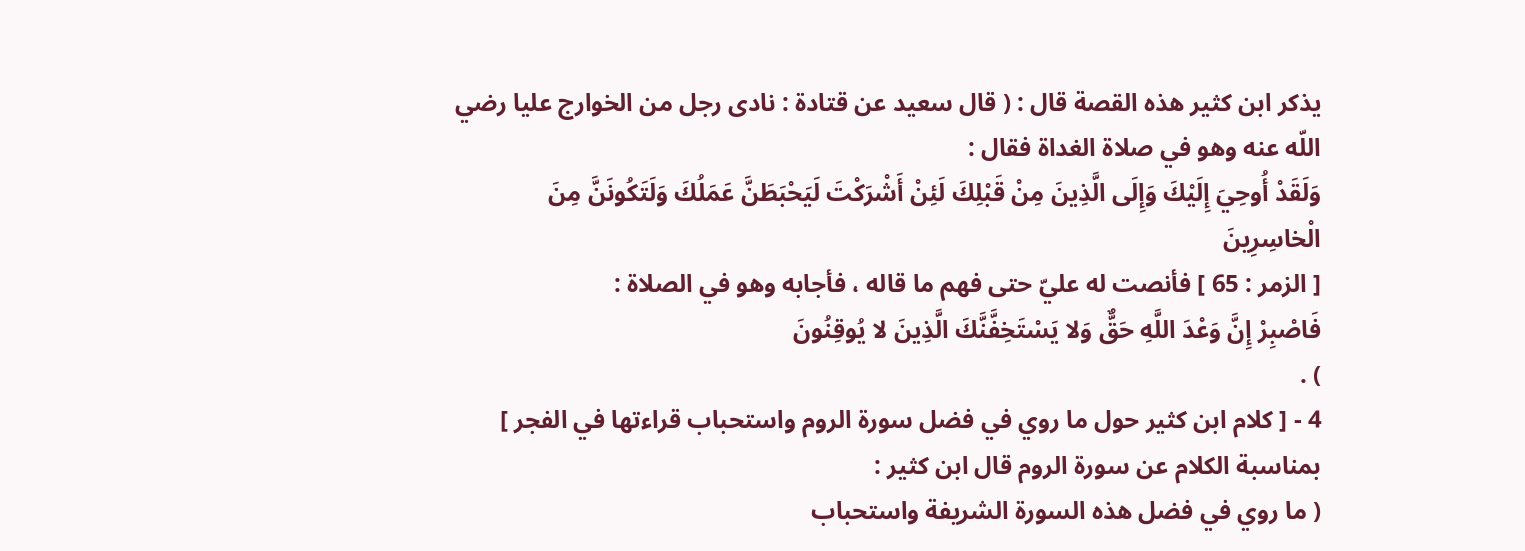يذكر ابن كثير هذه القصة قال : ( قال سعيد عن قتادة : نادى رجل من الخوارج عليا رضي اللّه عنه وهو في صلاة الغداة فقال :
وَلَقَدْ أُوحِيَ إِلَيْكَ وَإِلَى الَّذِينَ مِنْ قَبْلِكَ لَئِنْ أَشْرَكْتَ لَيَحْبَطَنَّ عَمَلُكَ وَلَتَكُونَنَّ مِنَ الْخاسِرِينَ
[ الزمر : 65 ] فأنصت له عليّ حتى فهم ما قاله ، فأجابه وهو في الصلاة :
فَاصْبِرْ إِنَّ وَعْدَ اللَّهِ حَقٌّ وَلا يَسْتَخِفَّنَّكَ الَّذِينَ لا يُوقِنُونَ
) .
4 - [ كلام ابن كثير حول ما روي في فضل سورة الروم واستحباب قراءتها في الفجر ]
بمناسبة الكلام عن سورة الروم قال ابن كثير :
( ما روي في فضل هذه السورة الشريفة واستحباب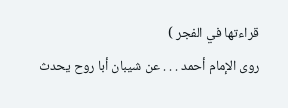قراءتها في الفجر )
روى الإمام أحمد . . . عن شيبان أبا روح يحدث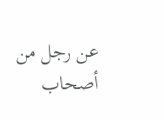عن رجل من أصحاب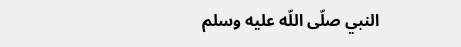النبي صلّى اللّه عليه وسلم